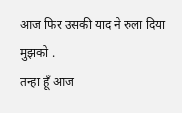आज फिर उसकी याद ने रुला दिया मुझको .
तन्हा हूँ आज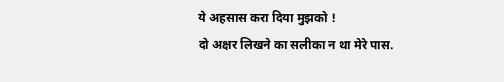ये अहसास करा दिया मुझको !
दो अक्षर लिखने का सलीका न था मेरे पास.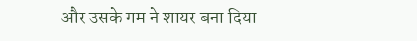और उसके गम ने शायर बना दिया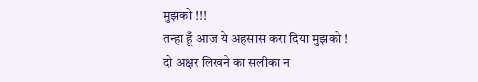मुझको !!!
तन्हा हूँ आज ये अहसास करा दिया मुझको !
दो अक्षर लिखने का सलीका न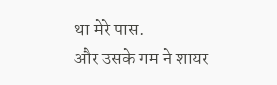था मेरे पास.
और उसके गम ने शायर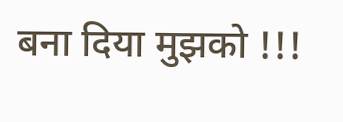बना दिया मुझको !!!